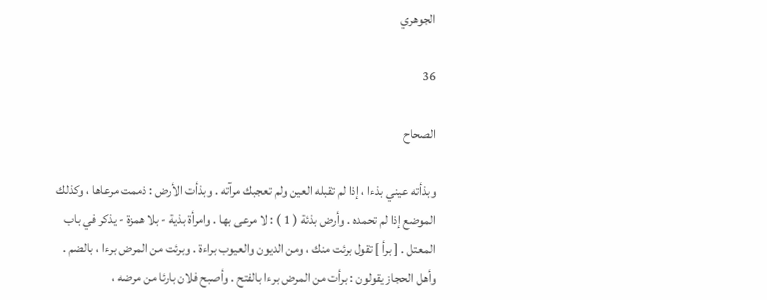الجوهري

36

الصحاح

وبذأته عيني بذءا ، إذا لم تقبله العين ولم تعجبك مرآته . وبذأت الأرض : ذممت مرعاها ، وكذلك الموضع إذا لم تحمده . وأرض بذئة ( 1 ) : لا مرعى بها . وامرأة بذية - بلا همزة - يذكر في باب المعتل . [ برأ ] تقول برئت منك ، ومن الديون والعيوب براءة . وبرئت من المرض برءا ، بالضم . وأهل الحجاز يقولون : برأت من المرض برءا بالفتح . وأصبح فلان بارئا من مرضه ،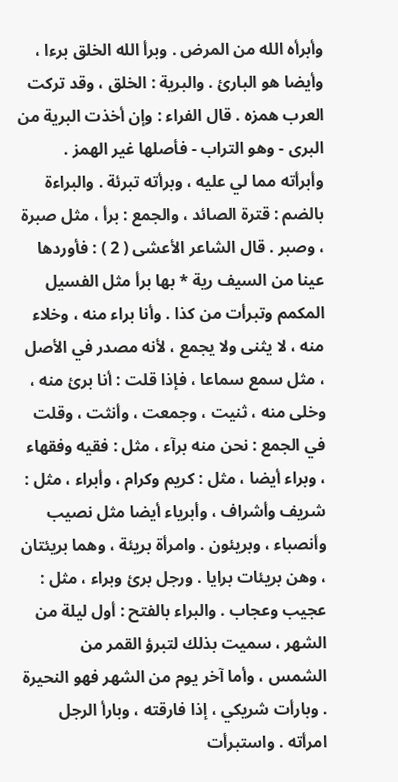وأبرأه الله من المرض . وبرأ الله الخلق برءا ، وأيضا هو البارئ . والبرية : الخلق ، وقد تركت العرب همزه . قال الفراء : وإن أخذت البرية من البرى - وهو التراب - فأصلها غير الهمز . وأبرأته مما لي عليه ، وبرأته تبرئة . والبراءة بالضم : قترة الصائد ، والجمع : برأ ، مثل صبرة ، وصبر . قال الشاعر الأعشى ( 2 ) : فأوردها عينا من السيف رية * بها برأ مثل الفسيل المكمم وتبرأت من كذا . وأنا براء منه ، وخلاء منه ، لا يثنى ولا يجمع ، لأنه مصدر في الأصل ، مثل سمع سماعا ، فإذا قلت : أنا برئ منه ، وخلى منه ، ثنيت ، وجمعت ، وأنثت ، وقلت في الجمع : نحن منه برآء ، مثل : فقيه وفقهاء ، وبراء أيضا ، مثل : كريم وكرام ، وأبراء ، مثل : شريف وأشراف ، وأبرياء أيضا مثل نصيب وأنصباء ، وبريئون . وامرأة بريئة ، وهما بريئتان ، وهن بريئات برايا . ورجل برئ وبراء ، مثل : عجيب وعجاب . والبراء بالفتح : أول ليلة من الشهر ، سميت بذلك لتبرؤ القمر من الشمس ، وأما آخر يوم من الشهر فهو النحيرة . وبارأت شريكي ، إذا فارقته ، وبارأ الرجل امرأته . واستبرأت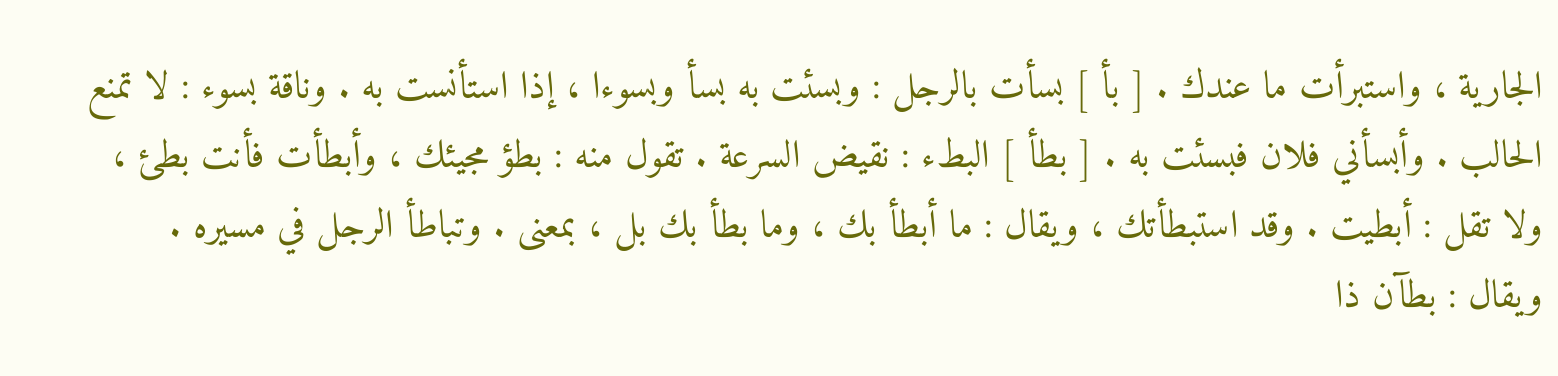الجارية ، واستبرأت ما عندك . [ بأ ] بسأت بالرجل : وبسئت به بسأ وبسوءا ، إذا استأنست به . وناقة بسوء : لا تمنع الحالب . وأبسأني فلان فبسئت به . [ بطأ ] البطء : نقيض السرعة . تقول منه : بطؤ مجيئك ، وأبطأت فأنت بطئ ، ولا تقل : أبطيت . وقد استبطأتك ، ويقال : ما أبطأ بك ، وما بطأ بك بل ، بمعنى . وتباطأ الرجل في مسيره . ويقال : بطآن ذا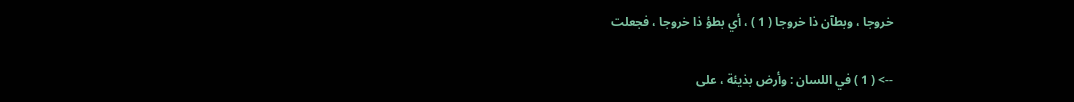خروجا ، وبطآن ذا خروجا ( 1 ) ، أي بطؤ ذا خروجا ، فجعلت

--> ( 1 ) في اللسان : وأرض بذيئة ، على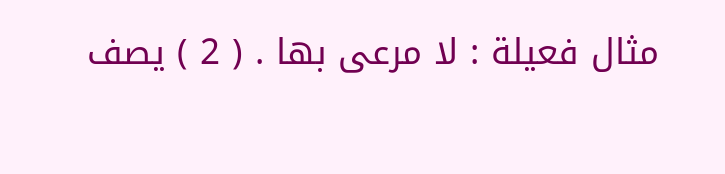مثال فعيلة : لا مرعى بها . ( 2 ) يصف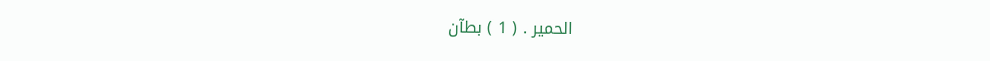الحمير . ( 1 ) بطآن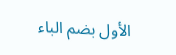الأول بضم الباء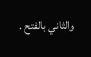والثاني بالفتح .